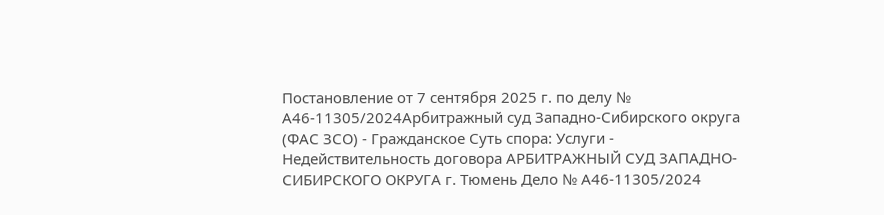Постановление от 7 сентября 2025 г. по делу № А46-11305/2024Арбитражный суд Западно-Сибирского округа (ФАС ЗСО) - Гражданское Суть спора: Услуги - Недействительность договора АРБИТРАЖНЫЙ СУД ЗАПАДНО-СИБИРСКОГО ОКРУГА г. Тюмень Дело № А46-11305/2024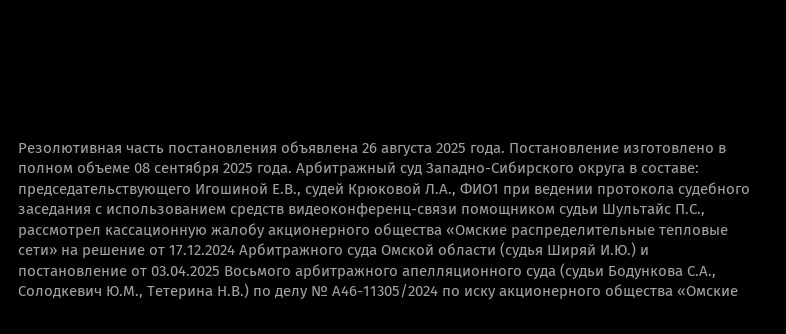Резолютивная часть постановления объявлена 26 августа 2025 года. Постановление изготовлено в полном объеме 08 сентября 2025 года. Арбитражный суд Западно-Сибирского округа в составе: председательствующего Игошиной Е.В., судей Крюковой Л.А., ФИО1 при ведении протокола судебного заседания с использованием средств видеоконференц-связи помощником судьи Шультайс П.С., рассмотрел кассационную жалобу акционерного общества «Омские распределительные тепловые сети» на решение от 17.12.2024 Арбитражного суда Омской области (судья Ширяй И.Ю.) и постановление от 03.04.2025 Восьмого арбитражного апелляционного суда (судьи Бодункова С.А., Солодкевич Ю.М., Тетерина Н.В.) по делу № А46-11305/2024 по иску акционерного общества «Омские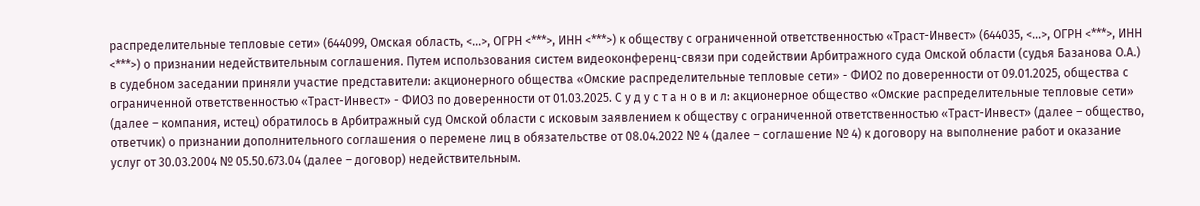распределительные тепловые сети» (644099, Омская область, <...>, ОГРН <***>, ИНН <***>) к обществу с ограниченной ответственностью «Траст-Инвест» (644035, <...>, ОГРН <***>, ИНН <***>) о признании недействительным соглашения. Путем использования систем видеоконференц-связи при содействии Арбитражного суда Омской области (судья Базанова О.А.) в судебном заседании приняли участие представители: акционерного общества «Омские распределительные тепловые сети» - ФИО2 по доверенности от 09.01.2025, общества с ограниченной ответственностью «Траст-Инвест» - ФИО3 по доверенности от 01.03.2025. С у д у с т а н о в и л: акционерное общество «Омские распределительные тепловые сети» (далее – компания, истец) обратилось в Арбитражный суд Омской области с исковым заявлением к обществу с ограниченной ответственностью «Траст-Инвест» (далее – общество, ответчик) о признании дополнительного соглашения о перемене лиц в обязательстве от 08.04.2022 № 4 (далее – соглашение № 4) к договору на выполнение работ и оказание услуг от 30.03.2004 № 05.50.673.04 (далее – договор) недействительным.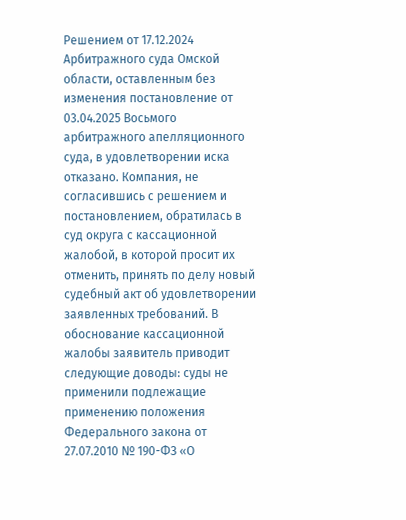Решением от 17.12.2024 Арбитражного суда Омской области, оставленным без изменения постановление от 03.04.2025 Восьмого арбитражного апелляционного суда, в удовлетворении иска отказано. Компания, не согласившись с решением и постановлением, обратилась в суд округа с кассационной жалобой, в которой просит их отменить, принять по делу новый судебный акт об удовлетворении заявленных требований. В обоснование кассационной жалобы заявитель приводит следующие доводы: суды не применили подлежащие применению положения Федерального закона от 27.07.2010 № 190-ФЗ «О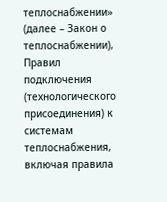теплоснабжении» (далее – Закон о теплоснабжении), Правил подключения (технологического присоединения) к системам теплоснабжения, включая правила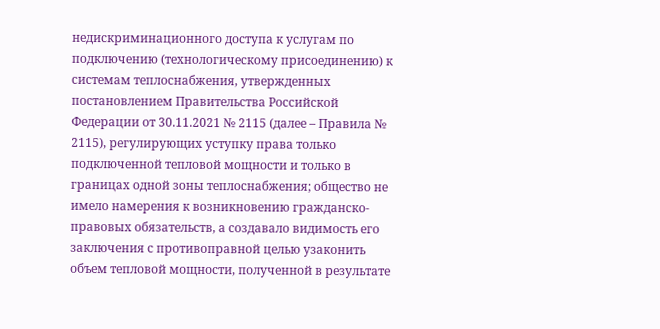недискриминационного доступа к услугам по подключению (технологическому присоединению) к системам теплоснабжения, утвержденных постановлением Правительства Российской Федерации от 30.11.2021 № 2115 (далее – Правила № 2115), регулирующих уступку права только подключенной тепловой мощности и только в границах одной зоны теплоснабжения; общество не имело намерения к возникновению гражданско-правовых обязательств, а создавало видимость его заключения с противоправной целью узаконить объем тепловой мощности, полученной в результате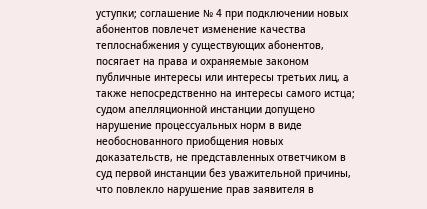уступки; соглашение № 4 при подключении новых абонентов повлечет изменение качества теплоснабжения у существующих абонентов, посягает на права и охраняемые законом публичные интересы или интересы третьих лиц, а также непосредственно на интересы самого истца; судом апелляционной инстанции допущено нарушение процессуальных норм в виде необоснованного приобщения новых доказательств, не представленных ответчиком в суд первой инстанции без уважительной причины, что повлекло нарушение прав заявителя в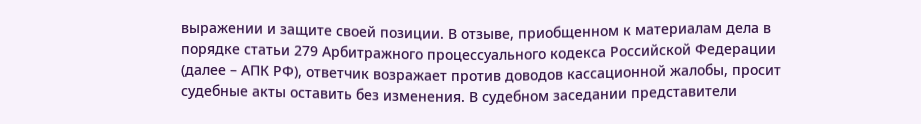выражении и защите своей позиции. В отзыве, приобщенном к материалам дела в порядке статьи 279 Арбитражного процессуального кодекса Российской Федерации (далее – АПК РФ), ответчик возражает против доводов кассационной жалобы, просит судебные акты оставить без изменения. В судебном заседании представители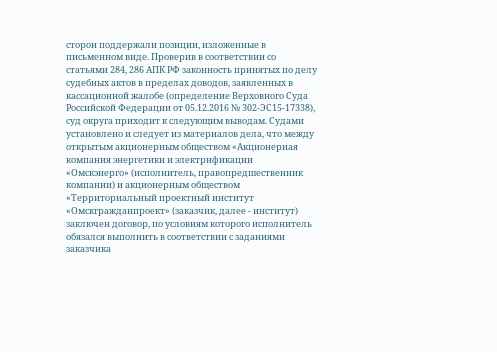сторон поддержали позиции, изложенные в письменном виде. Проверив в соответствии со статьями 284, 286 АПК РФ законность принятых по делу судебных актов в пределах доводов, заявленных в кассационной жалобе (определение Верховного Суда Российской Федерации от 05.12.2016 № 302-ЭС15-17338), суд округа приходит к следующим выводам. Судами установлено и следует из материалов дела, что между открытым акционерным обществом «Акционерная компания энергетики и электрификации «Омскэнерго» (исполнитель, правопредшественник компании) и акционерным обществом «Территориальный проектный институт «Омскгражданпроект» (заказчик, далее - институт) заключен договор, по условиям которого исполнитель обязался выполнить в соответствии с заданиями заказчика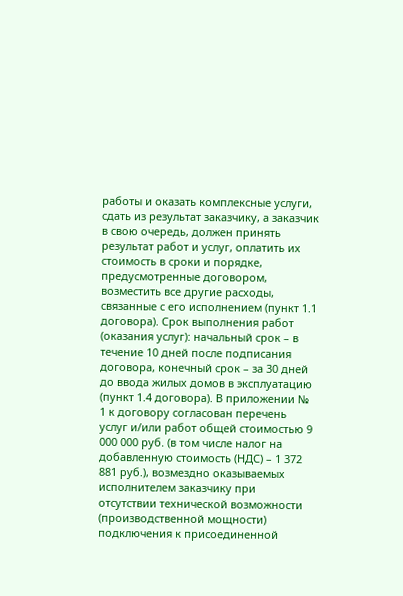работы и оказать комплексные услуги, сдать из результат заказчику, а заказчик в свою очередь, должен принять результат работ и услуг, оплатить их стоимость в сроки и порядке, предусмотренные договором, возместить все другие расходы, связанные с его исполнением (пункт 1.1 договора). Срок выполнения работ (оказания услуг): начальный срок – в течение 10 дней после подписания договора, конечный срок – за 30 дней до ввода жилых домов в эксплуатацию (пункт 1.4 договора). В приложении № 1 к договору согласован перечень услуг и/или работ общей стоимостью 9 000 000 руб. (в том числе налог на добавленную стоимость (НДС) – 1 372 881 руб.), возмездно оказываемых исполнителем заказчику при отсутствии технической возможности (производственной мощности) подключения к присоединенной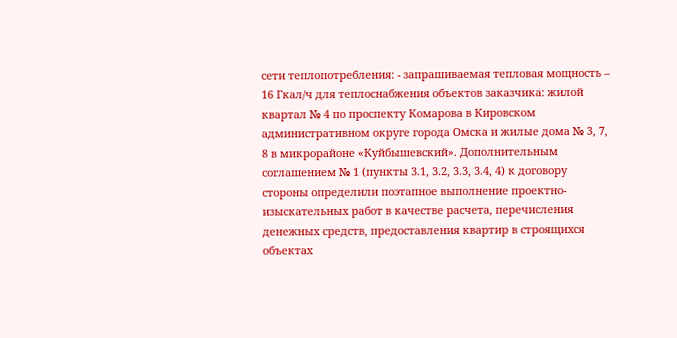сети теплопотребления: - запрашиваемая тепловая мощность – 16 Гкал/ч для теплоснабжения объектов заказчика: жилой квартал № 4 по проспекту Комарова в Кировском административном округе города Омска и жилые дома № 3, 7, 8 в микрорайоне «Куйбышевский». Дополнительным соглашением № 1 (пункты 3.1, 3.2, 3.3, 3.4, 4) к договору стороны определили поэтапное выполнение проектно-изыскательных работ в качестве расчета, перечисления денежных средств, предоставления квартир в строящихся объектах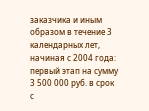заказчика и иным образом в течение 3 календарных лет, начиная с 2004 года: первый этап на сумму 3 500 000 руб. в срок с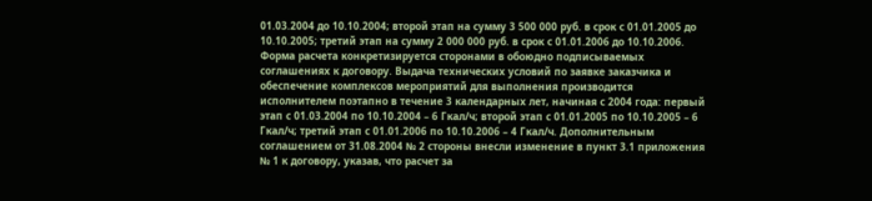01.03.2004 до 10.10.2004; второй этап на сумму 3 500 000 руб. в срок с 01.01.2005 до 10.10.2005; третий этап на сумму 2 000 000 руб. в срок с 01.01.2006 до 10.10.2006. Форма расчета конкретизируется сторонами в обоюдно подписываемых соглашениях к договору. Выдача технических условий по заявке заказчика и обеспечение комплексов мероприятий для выполнения производится исполнителем поэтапно в течение 3 календарных лет, начиная с 2004 года: первый этап с 01.03.2004 по 10.10.2004 – 6 Гкал/ч; второй этап с 01.01.2005 по 10.10.2005 – 6 Гкал/ч; третий этап с 01.01.2006 по 10.10.2006 – 4 Гкал/ч. Дополнительным соглашением от 31.08.2004 № 2 стороны внесли изменение в пункт 3.1 приложения № 1 к договору, указав, что расчет за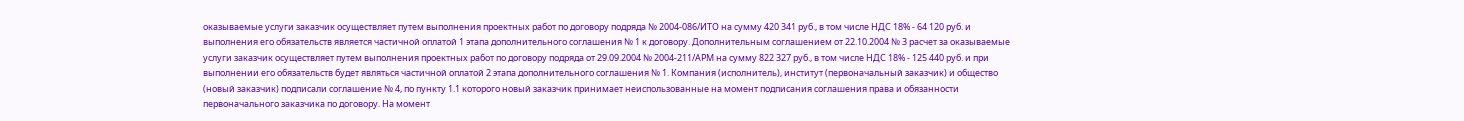оказываемые услуги заказчик осуществляет путем выполнения проектных работ по договору подряда № 2004-086/ИТО на сумму 420 341 руб., в том числе НДС 18% - 64 120 руб. и выполнения его обязательств является частичной оплатой 1 этапа дополнительного соглашения № 1 к договору. Дополнительным соглашением от 22.10.2004 № 3 расчет за оказываемые услуги заказчик осуществляет путем выполнения проектных работ по договору подряда от 29.09.2004 № 2004-211/АРМ на сумму 822 327 руб., в том числе НДС 18% - 125 440 руб. и при выполнении его обязательств будет являться частичной оплатой 2 этапа дополнительного соглашения № 1. Компания (исполнитель), институт (первоначальный заказчик) и общество (новый заказчик) подписали соглашение № 4, по пункту 1.1 которого новый заказчик принимает неиспользованные на момент подписания соглашения права и обязанности первоначального заказчика по договору. На момент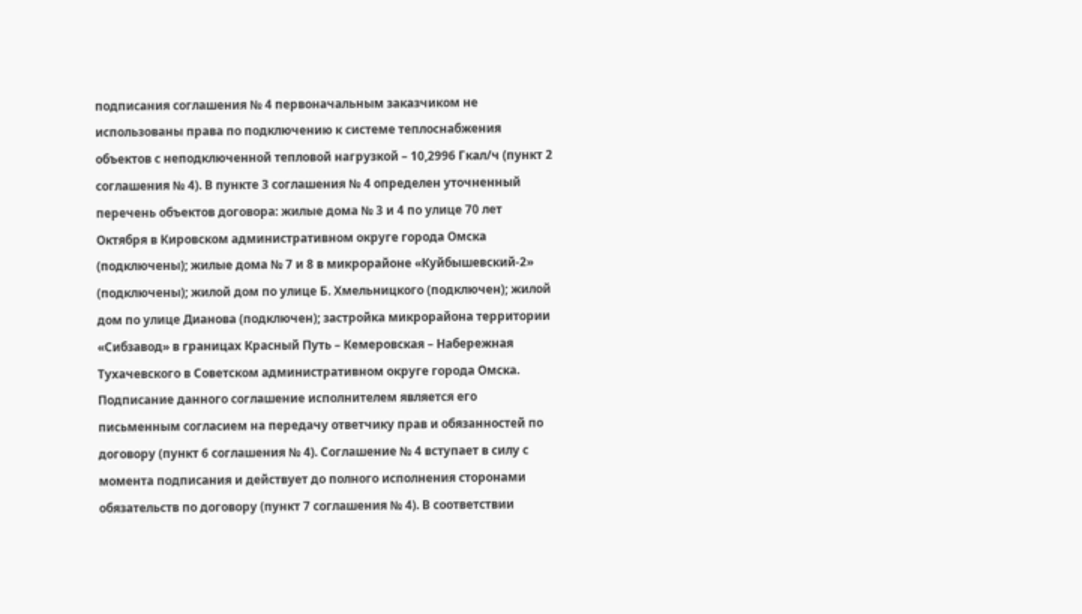подписания соглашения № 4 первоначальным заказчиком не использованы права по подключению к системе теплоснабжения объектов с неподключенной тепловой нагрузкой – 10,2996 Гкал/ч (пункт 2 соглашения № 4). В пункте 3 соглашения № 4 определен уточненный перечень объектов договора: жилые дома № 3 и 4 по улице 70 лет Октября в Кировском административном округе города Омска (подключены); жилые дома № 7 и 8 в микрорайоне «Куйбышевский-2» (подключены); жилой дом по улице Б. Хмельницкого (подключен); жилой дом по улице Дианова (подключен); застройка микрорайона территории «Сибзавод» в границах Красный Путь – Кемеровская – Набережная Тухачевского в Советском административном округе города Омска. Подписание данного соглашение исполнителем является его письменным согласием на передачу ответчику прав и обязанностей по договору (пункт 6 соглашения № 4). Соглашение № 4 вступает в силу с момента подписания и действует до полного исполнения сторонами обязательств по договору (пункт 7 соглашения № 4). В соответствии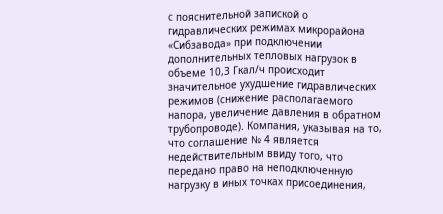с пояснительной запиской о гидравлических режимах микрорайона «Сибзавода» при подключении дополнительных тепловых нагрузок в объеме 10,3 Гкал/ч происходит значительное ухудшение гидравлических режимов (снижение располагаемого напора, увеличение давления в обратном трубопроводе). Компания, указывая на то, что соглашение № 4 является недействительным ввиду того, что передано право на неподключенную нагрузку в иных точках присоединения,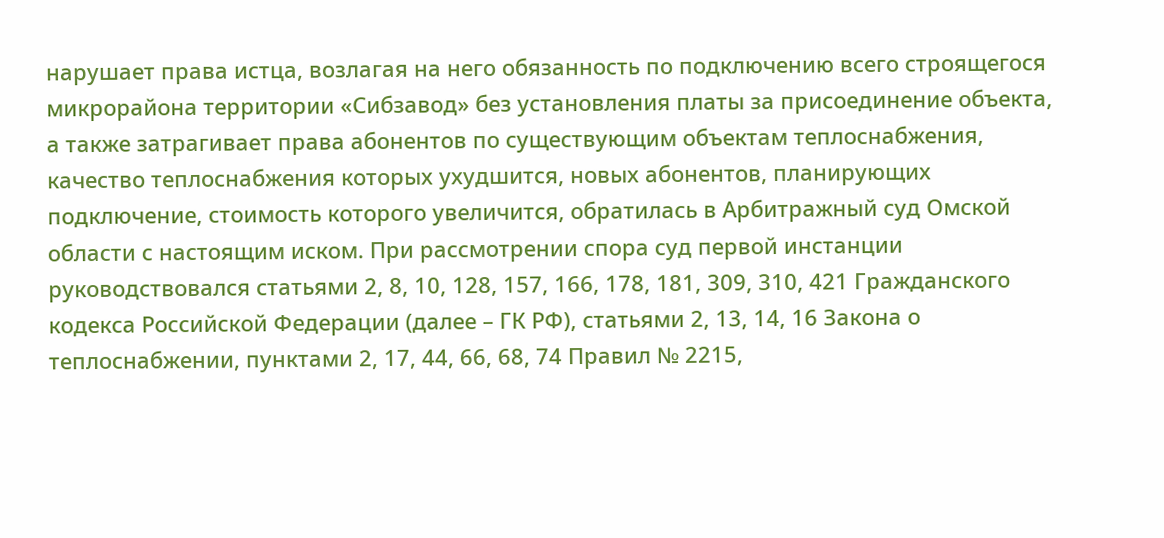нарушает права истца, возлагая на него обязанность по подключению всего строящегося микрорайона территории «Сибзавод» без установления платы за присоединение объекта, а также затрагивает права абонентов по существующим объектам теплоснабжения, качество теплоснабжения которых ухудшится, новых абонентов, планирующих подключение, стоимость которого увеличится, обратилась в Арбитражный суд Омской области с настоящим иском. При рассмотрении спора суд первой инстанции руководствовался статьями 2, 8, 10, 128, 157, 166, 178, 181, 309, 310, 421 Гражданского кодекса Российской Федерации (далее – ГК РФ), статьями 2, 13, 14, 16 Закона о теплоснабжении, пунктами 2, 17, 44, 66, 68, 74 Правил № 2215,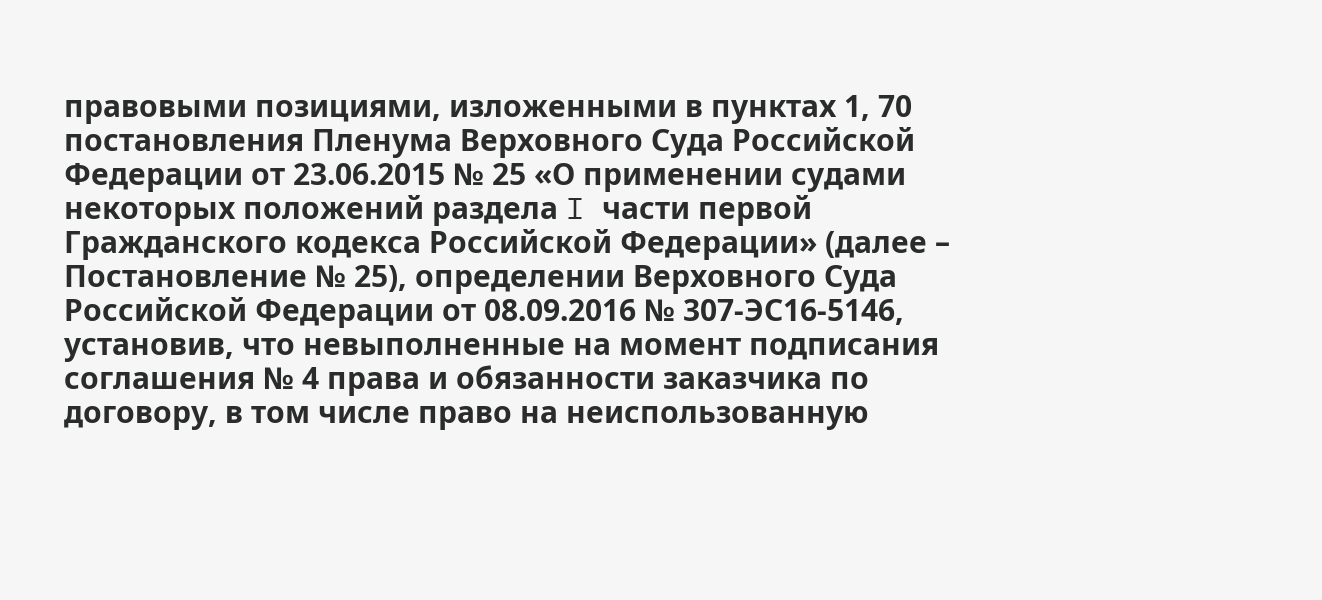правовыми позициями, изложенными в пунктах 1, 70 постановления Пленума Верховного Суда Российской Федерации от 23.06.2015 № 25 «О применении судами некоторых положений раздела I части первой Гражданского кодекса Российской Федерации» (далее – Постановление № 25), определении Верховного Суда Российской Федерации от 08.09.2016 № 307-ЭС16-5146, установив, что невыполненные на момент подписания соглашения № 4 права и обязанности заказчика по договору, в том числе право на неиспользованную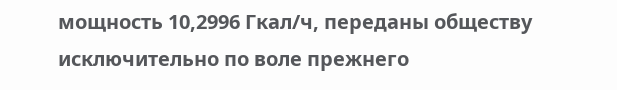мощность 10,2996 Гкал/ч, переданы обществу исключительно по воле прежнего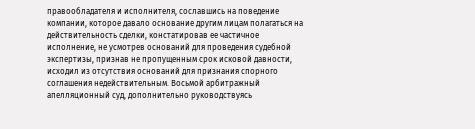правообладателя и исполнителя, сославшись на поведение компании, которое давало основание другим лицам полагаться на действительность сделки, констатировав ее частичное исполнение, не усмотрев оснований для проведения судебной экспертизы, признав не пропущенным срок исковой давности, исходил из отсутствия оснований для признания спорного соглашения недействительным. Восьмой арбитражный апелляционный суд, дополнительно руководствуясь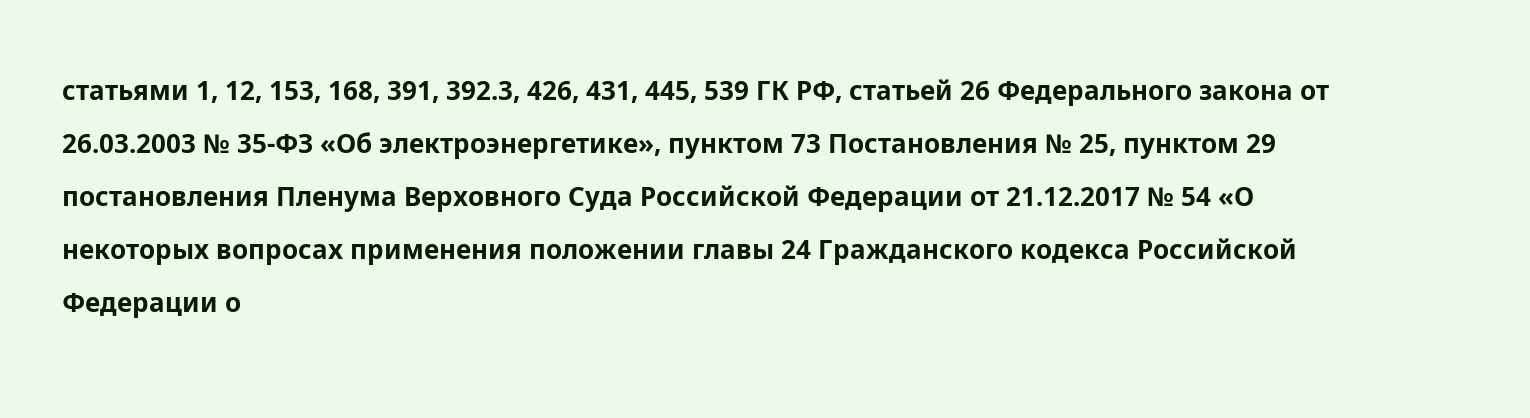статьями 1, 12, 153, 168, 391, 392.3, 426, 431, 445, 539 ГК РФ, статьей 26 Федерального закона от 26.03.2003 № 35-ФЗ «Об электроэнергетике», пунктом 73 Постановления № 25, пунктом 29 постановления Пленума Верховного Суда Российской Федерации от 21.12.2017 № 54 «О некоторых вопросах применения положении главы 24 Гражданского кодекса Российской Федерации о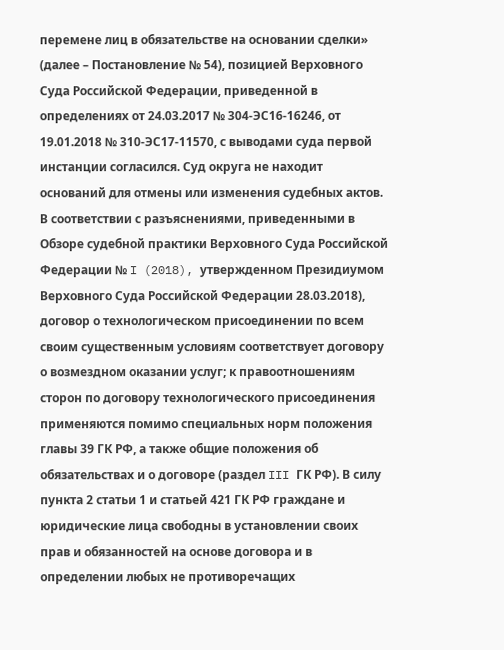перемене лиц в обязательстве на основании сделки» (далее – Постановление № 54), позицией Верховного Суда Российской Федерации, приведенной в определениях от 24.03.2017 № 304-ЭС16-16246, от 19.01.2018 № 310-ЭС17-11570, с выводами суда первой инстанции согласился. Суд округа не находит оснований для отмены или изменения судебных актов. В соответствии с разъяснениями, приведенными в Обзоре судебной практики Верховного Суда Российской Федерации № I (2018), утвержденном Президиумом Верховного Суда Российской Федерации 28.03.2018), договор о технологическом присоединении по всем своим существенным условиям соответствует договору о возмездном оказании услуг; к правоотношениям сторон по договору технологического присоединения применяются помимо специальных норм положения главы 39 ГК РФ, а также общие положения об обязательствах и о договоре (раздел III ГК РФ). В силу пункта 2 статьи 1 и статьей 421 ГК РФ граждане и юридические лица свободны в установлении своих прав и обязанностей на основе договора и в определении любых не противоречащих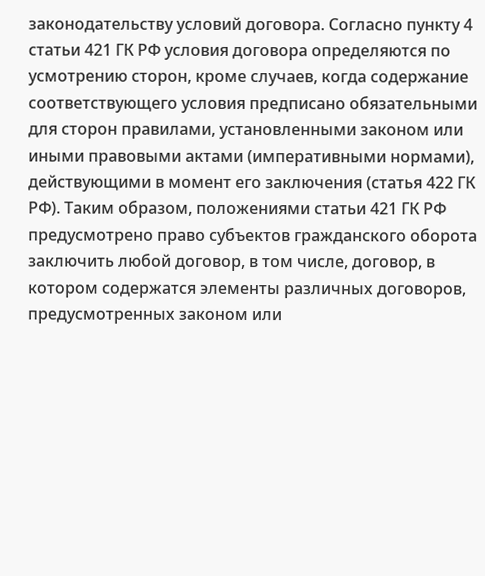законодательству условий договора. Согласно пункту 4 статьи 421 ГК РФ условия договора определяются по усмотрению сторон, кроме случаев, когда содержание соответствующего условия предписано обязательными для сторон правилами, установленными законом или иными правовыми актами (императивными нормами), действующими в момент его заключения (статья 422 ГК РФ). Таким образом, положениями статьи 421 ГК РФ предусмотрено право субъектов гражданского оборота заключить любой договор, в том числе, договор, в котором содержатся элементы различных договоров, предусмотренных законом или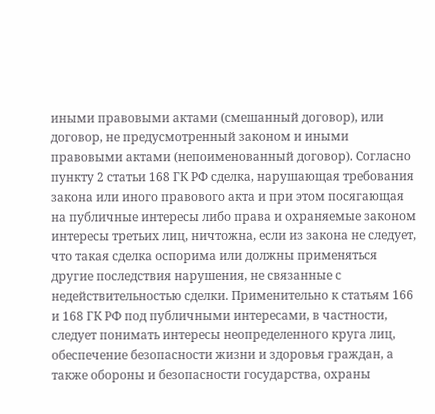иными правовыми актами (смешанный договор), или договор, не предусмотренный законом и иными правовыми актами (непоименованный договор). Согласно пункту 2 статьи 168 ГК РФ сделка, нарушающая требования закона или иного правового акта и при этом посягающая на публичные интересы либо права и охраняемые законом интересы третьих лиц, ничтожна, если из закона не следует, что такая сделка оспорима или должны применяться другие последствия нарушения, не связанные с недействительностью сделки. Применительно к статьям 166 и 168 ГК РФ под публичными интересами, в частности, следует понимать интересы неопределенного круга лиц, обеспечение безопасности жизни и здоровья граждан, а также обороны и безопасности государства, охраны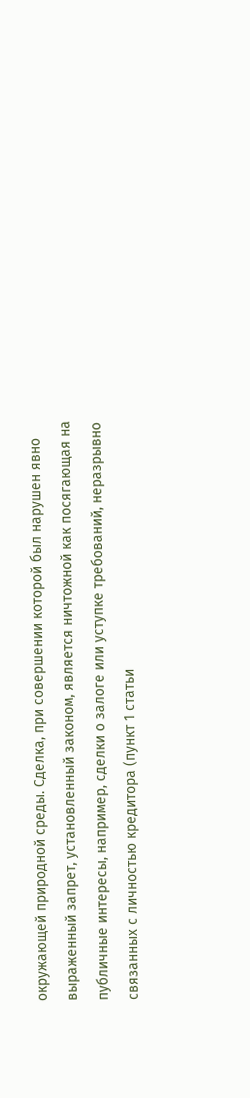окружающей природной среды. Сделка, при совершении которой был нарушен явно выраженный запрет, установленный законом, является ничтожной как посягающая на публичные интересы, например, сделки о залоге или уступке требований, неразрывно связанных с личностью кредитора (пункт 1 статьи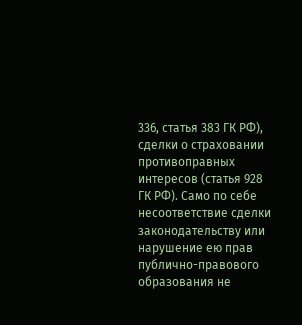336, статья 383 ГК РФ), сделки о страховании противоправных интересов (статья 928 ГК РФ). Само по себе несоответствие сделки законодательству или нарушение ею прав публично-правового образования не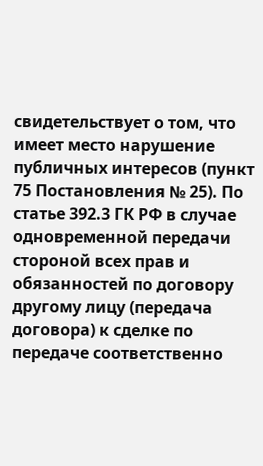свидетельствует о том, что имеет место нарушение публичных интересов (пункт 75 Постановления № 25). По статье 392.3 ГК РФ в случае одновременной передачи стороной всех прав и обязанностей по договору другому лицу (передача договора) к сделке по передаче соответственно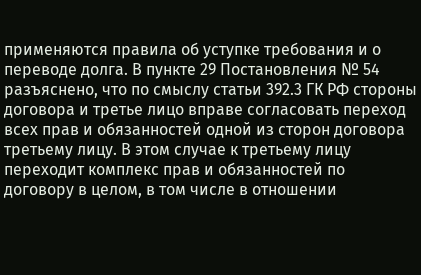применяются правила об уступке требования и о переводе долга. В пункте 29 Постановления № 54 разъяснено, что по смыслу статьи 392.3 ГК РФ стороны договора и третье лицо вправе согласовать переход всех прав и обязанностей одной из сторон договора третьему лицу. В этом случае к третьему лицу переходит комплекс прав и обязанностей по договору в целом, в том числе в отношении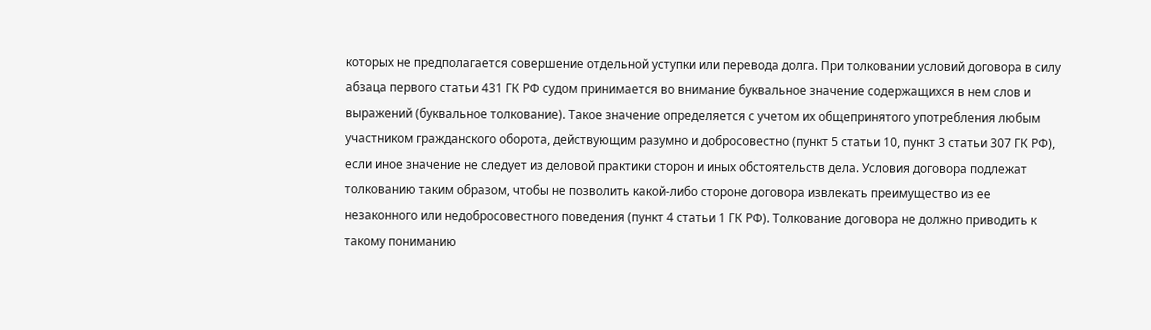которых не предполагается совершение отдельной уступки или перевода долга. При толковании условий договора в силу абзаца первого статьи 431 ГК РФ судом принимается во внимание буквальное значение содержащихся в нем слов и выражений (буквальное толкование). Такое значение определяется с учетом их общепринятого употребления любым участником гражданского оборота, действующим разумно и добросовестно (пункт 5 статьи 10, пункт 3 статьи 307 ГК РФ), если иное значение не следует из деловой практики сторон и иных обстоятельств дела. Условия договора подлежат толкованию таким образом, чтобы не позволить какой-либо стороне договора извлекать преимущество из ее незаконного или недобросовестного поведения (пункт 4 статьи 1 ГК РФ). Толкование договора не должно приводить к такому пониманию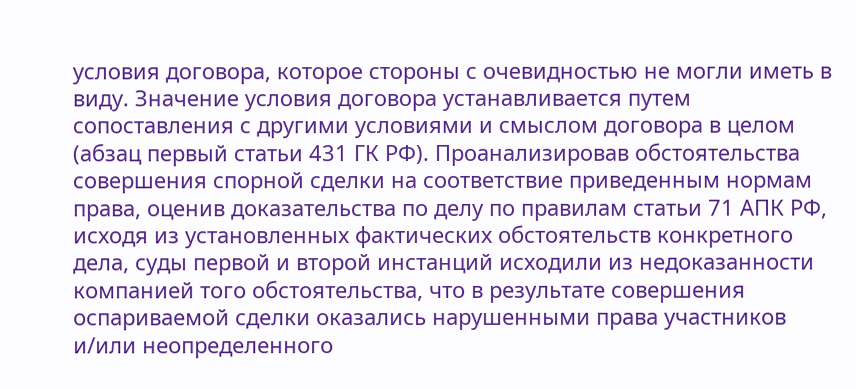условия договора, которое стороны с очевидностью не могли иметь в виду. Значение условия договора устанавливается путем сопоставления с другими условиями и смыслом договора в целом (абзац первый статьи 431 ГК РФ). Проанализировав обстоятельства совершения спорной сделки на соответствие приведенным нормам права, оценив доказательства по делу по правилам статьи 71 АПК РФ, исходя из установленных фактических обстоятельств конкретного дела, суды первой и второй инстанций исходили из недоказанности компанией того обстоятельства, что в результате совершения оспариваемой сделки оказались нарушенными права участников и/или неопределенного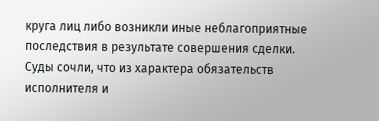круга лиц либо возникли иные неблагоприятные последствия в результате совершения сделки. Суды сочли, что из характера обязательств исполнителя и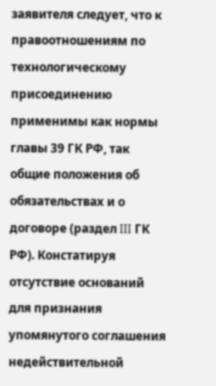заявителя следует, что к правоотношениям по технологическому присоединению применимы как нормы главы 39 ГК РФ, так общие положения об обязательствах и о договоре (раздел III ГК РФ). Констатируя отсутствие оснований для признания упомянутого соглашения недействительной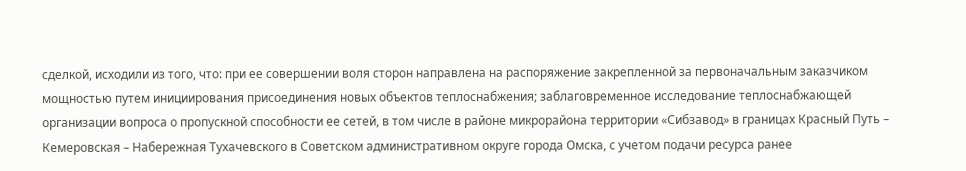сделкой, исходили из того, что: при ее совершении воля сторон направлена на распоряжение закрепленной за первоначальным заказчиком мощностью путем инициирования присоединения новых объектов теплоснабжения; заблаговременное исследование теплоснабжающей организации вопроса о пропускной способности ее сетей, в том числе в районе микрорайона территории «Сибзавод» в границах Красный Путь – Кемеровская – Набережная Тухачевского в Советском административном округе города Омска, с учетом подачи ресурса ранее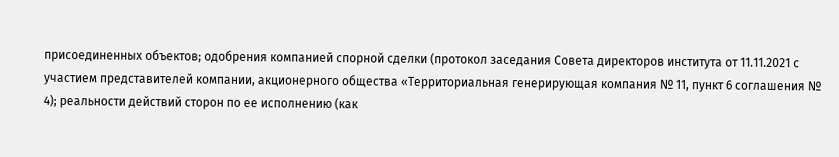присоединенных объектов; одобрения компанией спорной сделки (протокол заседания Совета директоров института от 11.11.2021 с участием представителей компании, акционерного общества «Территориальная генерирующая компания № 11, пункт 6 соглашения № 4); реальности действий сторон по ее исполнению (как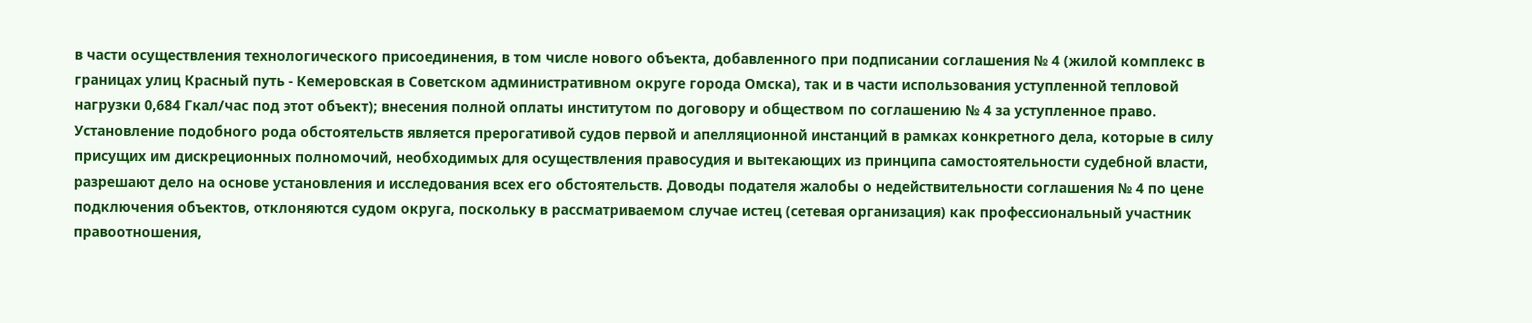в части осуществления технологического присоединения, в том числе нового объекта, добавленного при подписании соглашения № 4 (жилой комплекс в границах улиц Красный путь - Кемеровская в Советском административном округе города Омска), так и в части использования уступленной тепловой нагрузки 0,684 Гкал/час под этот объект); внесения полной оплаты институтом по договору и обществом по соглашению № 4 за уступленное право. Установление подобного рода обстоятельств является прерогативой судов первой и апелляционной инстанций в рамках конкретного дела, которые в силу присущих им дискреционных полномочий, необходимых для осуществления правосудия и вытекающих из принципа самостоятельности судебной власти, разрешают дело на основе установления и исследования всех его обстоятельств. Доводы подателя жалобы о недействительности соглашения № 4 по цене подключения объектов, отклоняются судом округа, поскольку в рассматриваемом случае истец (сетевая организация) как профессиональный участник правоотношения,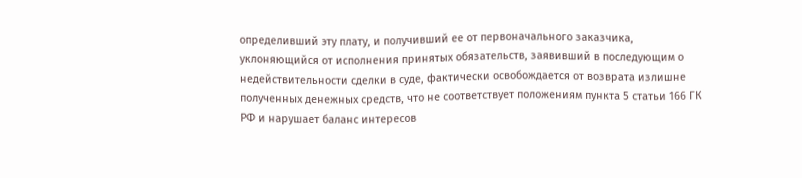определивший эту плату, и получивший ее от первоначального заказчика, уклоняющийся от исполнения принятых обязательств, заявивший в последующим о недействительности сделки в суде, фактически освобождается от возврата излишне полученных денежных средств, что не соответствует положениям пункта 5 статьи 166 ГК РФ и нарушает баланс интересов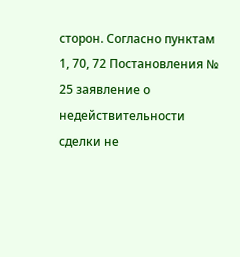сторон. Согласно пунктам 1, 70, 72 Постановления № 25 заявление о недействительности сделки не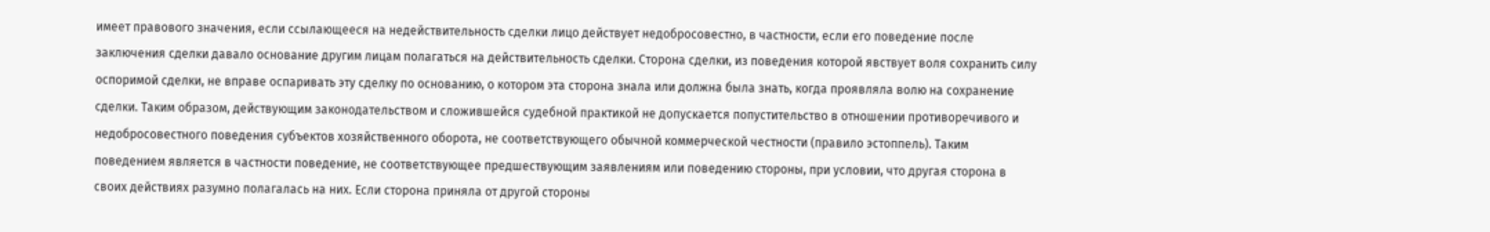имеет правового значения, если ссылающееся на недействительность сделки лицо действует недобросовестно, в частности, если его поведение после заключения сделки давало основание другим лицам полагаться на действительность сделки. Сторона сделки, из поведения которой явствует воля сохранить силу оспоримой сделки, не вправе оспаривать эту сделку по основанию, о котором эта сторона знала или должна была знать, когда проявляла волю на сохранение сделки. Таким образом, действующим законодательством и сложившейся судебной практикой не допускается попустительство в отношении противоречивого и недобросовестного поведения субъектов хозяйственного оборота, не соответствующего обычной коммерческой честности (правило эстоппель). Таким поведением является в частности поведение, не соответствующее предшествующим заявлениям или поведению стороны, при условии, что другая сторона в своих действиях разумно полагалась на них. Если сторона приняла от другой стороны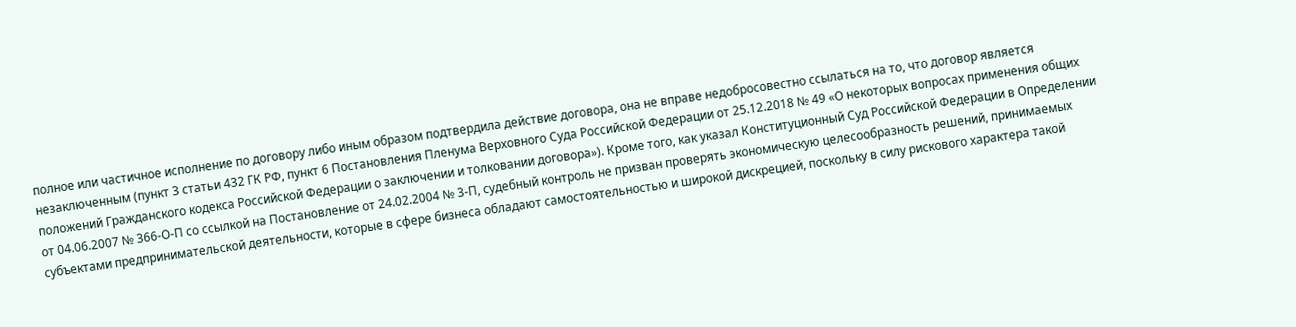полное или частичное исполнение по договору либо иным образом подтвердила действие договора, она не вправе недобросовестно ссылаться на то, что договор является незаключенным (пункт 3 статьи 432 ГК РФ, пункт 6 Постановления Пленума Верховного Суда Российской Федерации от 25.12.2018 № 49 «О некоторых вопросах применения общих положений Гражданского кодекса Российской Федерации о заключении и толковании договора»). Кроме того, как указал Конституционный Суд Российской Федерации в Определении от 04.06.2007 № 366-О-П со ссылкой на Постановление от 24.02.2004 № 3-П, судебный контроль не призван проверять экономическую целесообразность решений, принимаемых субъектами предпринимательской деятельности, которые в сфере бизнеса обладают самостоятельностью и широкой дискрецией, поскольку в силу рискового характера такой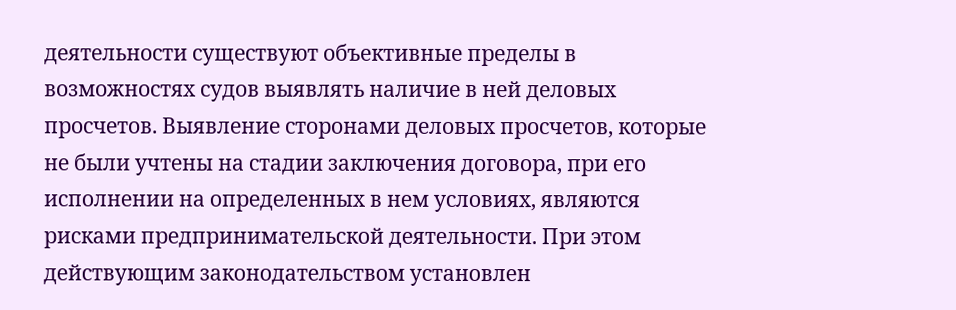деятельности существуют объективные пределы в возможностях судов выявлять наличие в ней деловых просчетов. Выявление сторонами деловых просчетов, которые не были учтены на стадии заключения договора, при его исполнении на определенных в нем условиях, являются рисками предпринимательской деятельности. При этом действующим законодательством установлен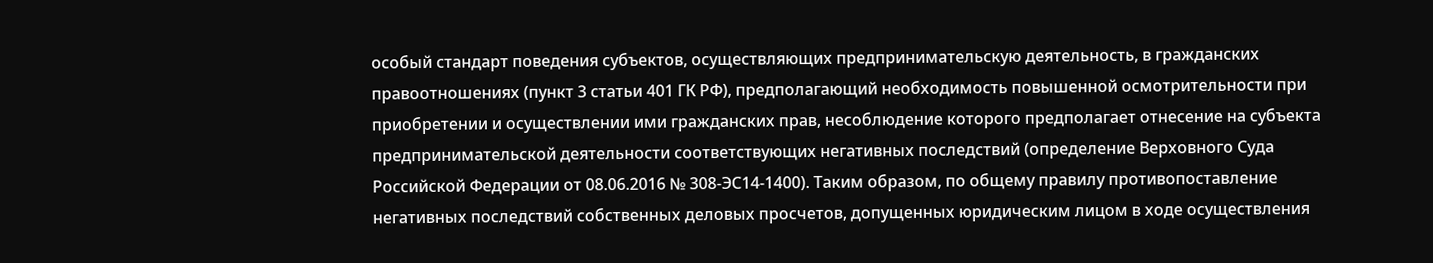особый стандарт поведения субъектов, осуществляющих предпринимательскую деятельность, в гражданских правоотношениях (пункт 3 статьи 401 ГК РФ), предполагающий необходимость повышенной осмотрительности при приобретении и осуществлении ими гражданских прав, несоблюдение которого предполагает отнесение на субъекта предпринимательской деятельности соответствующих негативных последствий (определение Верховного Суда Российской Федерации от 08.06.2016 № 308-ЭС14-1400). Таким образом, по общему правилу противопоставление негативных последствий собственных деловых просчетов, допущенных юридическим лицом в ходе осуществления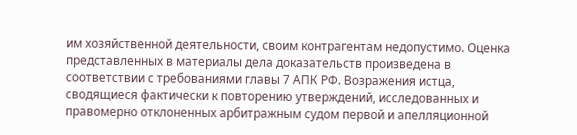им хозяйственной деятельности, своим контрагентам недопустимо. Оценка представленных в материалы дела доказательств произведена в соответствии с требованиями главы 7 АПК РФ. Возражения истца, сводящиеся фактически к повторению утверждений, исследованных и правомерно отклоненных арбитражным судом первой и апелляционной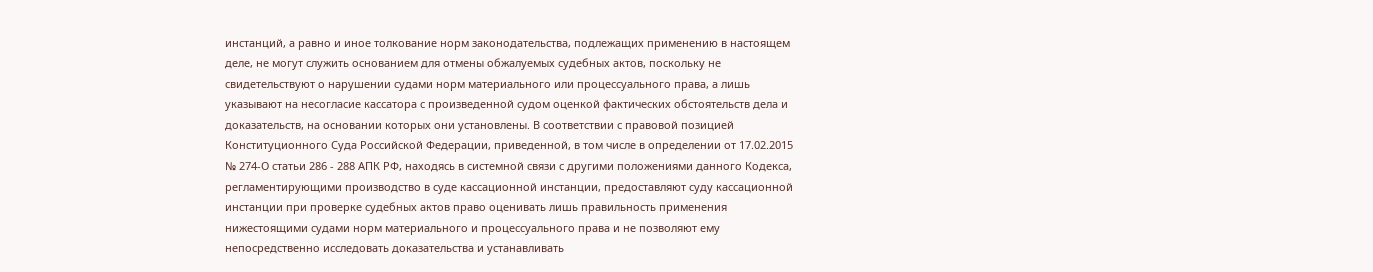инстанций, а равно и иное толкование норм законодательства, подлежащих применению в настоящем деле, не могут служить основанием для отмены обжалуемых судебных актов, поскольку не свидетельствуют о нарушении судами норм материального или процессуального права, а лишь указывают на несогласие кассатора с произведенной судом оценкой фактических обстоятельств дела и доказательств, на основании которых они установлены. В соответствии с правовой позицией Конституционного Суда Российской Федерации, приведенной, в том числе в определении от 17.02.2015 № 274-О статьи 286 - 288 АПК РФ, находясь в системной связи с другими положениями данного Кодекса, регламентирующими производство в суде кассационной инстанции, предоставляют суду кассационной инстанции при проверке судебных актов право оценивать лишь правильность применения нижестоящими судами норм материального и процессуального права и не позволяют ему непосредственно исследовать доказательства и устанавливать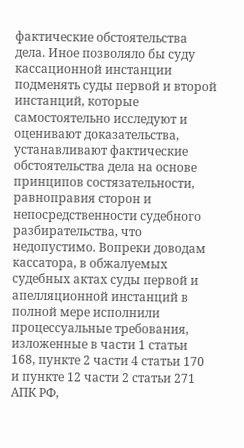фактические обстоятельства дела. Иное позволяло бы суду кассационной инстанции подменять суды первой и второй инстанций, которые самостоятельно исследуют и оценивают доказательства, устанавливают фактические обстоятельства дела на основе принципов состязательности, равноправия сторон и непосредственности судебного разбирательства, что недопустимо. Вопреки доводам кассатора, в обжалуемых судебных актах суды первой и апелляционной инстанций в полной мере исполнили процессуальные требования, изложенные в части 1 статьи 168, пункте 2 части 4 статьи 170 и пункте 12 части 2 статьи 271 АПК РФ,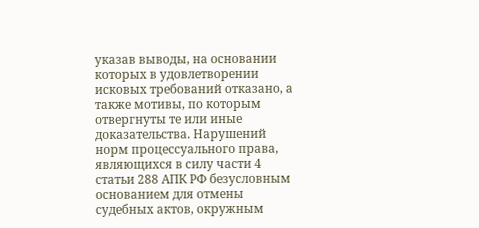указав выводы, на основании которых в удовлетворении исковых требований отказано, а также мотивы, по которым отвергнуты те или иные доказательства. Нарушений норм процессуального права, являющихся в силу части 4 статьи 288 АПК РФ безусловным основанием для отмены судебных актов, окружным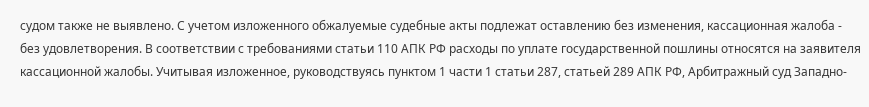судом также не выявлено. С учетом изложенного обжалуемые судебные акты подлежат оставлению без изменения, кассационная жалоба - без удовлетворения. В соответствии с требованиями статьи 110 АПК РФ расходы по уплате государственной пошлины относятся на заявителя кассационной жалобы. Учитывая изложенное, руководствуясь пунктом 1 части 1 статьи 287, статьей 289 АПК РФ, Арбитражный суд Западно-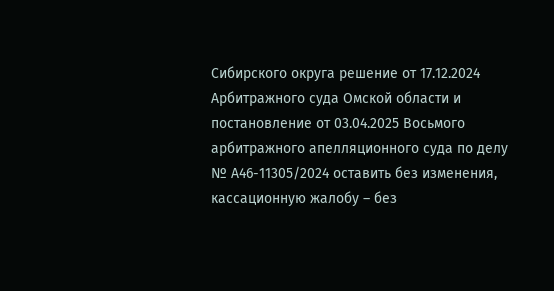Сибирского округа решение от 17.12.2024 Арбитражного суда Омской области и постановление от 03.04.2025 Восьмого арбитражного апелляционного суда по делу № А46-11305/2024 оставить без изменения, кассационную жалобу – без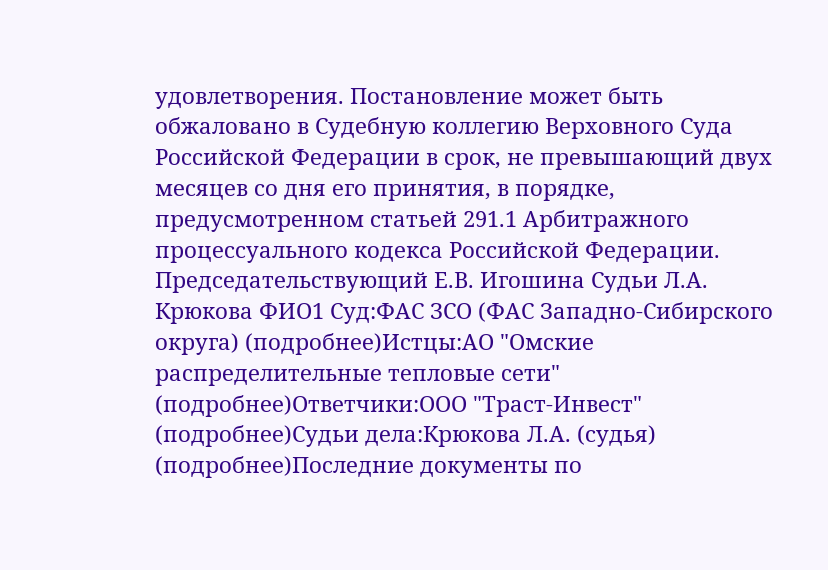удовлетворения. Постановление может быть обжаловано в Судебную коллегию Верховного Суда Российской Федерации в срок, не превышающий двух месяцев со дня его принятия, в порядке, предусмотренном статьей 291.1 Арбитражного процессуального кодекса Российской Федерации. Председательствующий Е.В. Игошина Судьи Л.А. Крюкова ФИО1 Суд:ФАС ЗСО (ФАС Западно-Сибирского округа) (подробнее)Истцы:АО "Омские распределительные тепловые сети" (подробнее)Ответчики:ООО "Траст-Инвест" (подробнее)Судьи дела:Крюкова Л.А. (судья) (подробнее)Последние документы по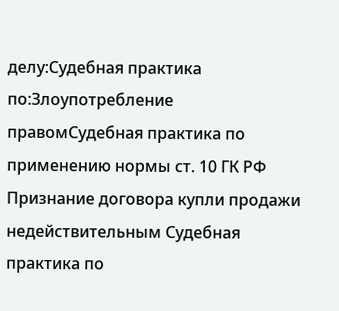делу:Судебная практика по:Злоупотребление правомСудебная практика по применению нормы ст. 10 ГК РФ Признание договора купли продажи недействительным Судебная практика по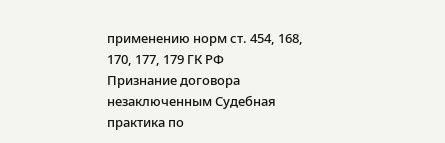применению норм ст. 454, 168, 170, 177, 179 ГК РФ
Признание договора незаключенным Судебная практика по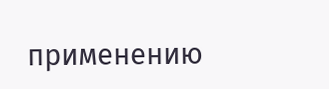применению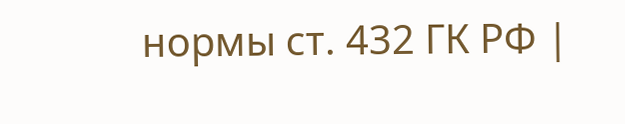нормы ст. 432 ГК РФ |